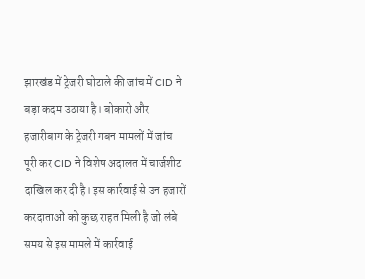झारखंड में ट्रेजरी घोटाले की जांच में CID ने बड़ा कदम उठाया है। बोकारो और हजारीबाग के ट्रेजरी गबन मामलों में जांच पूरी कर CID ने विशेष अदालत में चार्जशीट दाखिल कर दी है। इस कार्रवाई से उन हजारों करदाताओं को कुछ राहत मिली है जो लंबे समय से इस मामले में कार्रवाई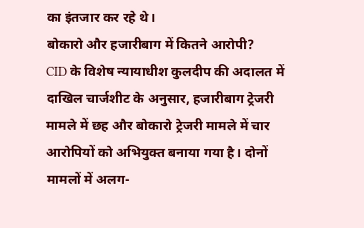का इंतजार कर रहे थे।
बोकारो और हजारीबाग में कितने आरोपी?
CID के विशेष न्यायाधीश कुलदीप की अदालत में दाखिल चार्जशीट के अनुसार, हजारीबाग ट्रेजरी मामले में छह और बोकारो ट्रेजरी मामले में चार आरोपियों को अभियुक्त बनाया गया है। दोनों मामलों में अलग-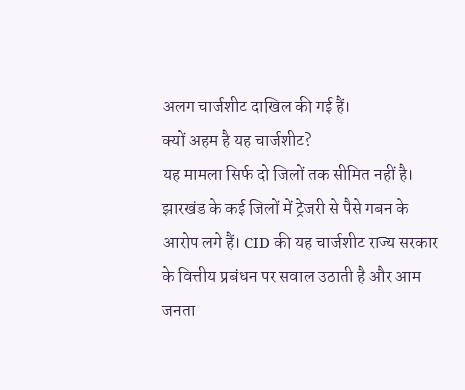अलग चार्जशीट दाखिल की गई हैं।
क्यों अहम है यह चार्जशीट?
यह मामला सिर्फ दो जिलों तक सीमित नहीं है। झारखंड के कई जिलों में ट्रेजरी से पैसे गबन के आरोप लगे हैं। CID की यह चार्जशीट राज्य सरकार के वित्तीय प्रबंधन पर सवाल उठाती है और आम जनता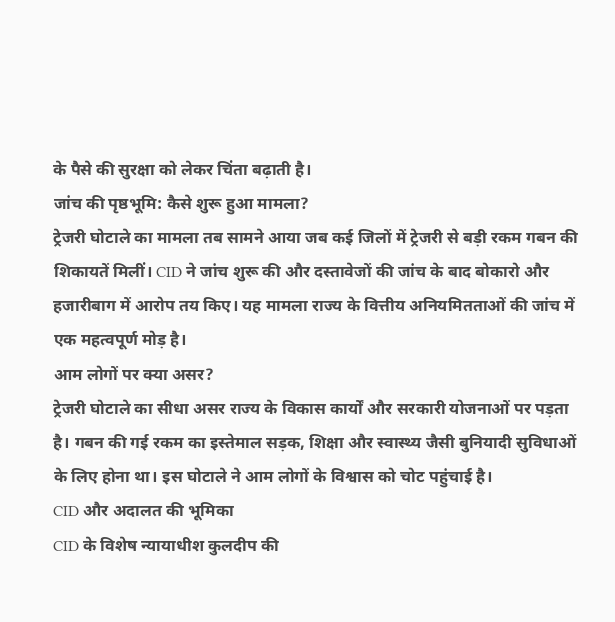के पैसे की सुरक्षा को लेकर चिंता बढ़ाती है।
जांच की पृष्ठभूमि: कैसे शुरू हुआ मामला?
ट्रेजरी घोटाले का मामला तब सामने आया जब कई जिलों में ट्रेजरी से बड़ी रकम गबन की शिकायतें मिलीं। CID ने जांच शुरू की और दस्तावेजों की जांच के बाद बोकारो और हजारीबाग में आरोप तय किए। यह मामला राज्य के वित्तीय अनियमितताओं की जांच में एक महत्वपूर्ण मोड़ है।
आम लोगों पर क्या असर?
ट्रेजरी घोटाले का सीधा असर राज्य के विकास कार्यों और सरकारी योजनाओं पर पड़ता है। गबन की गई रकम का इस्तेमाल सड़क, शिक्षा और स्वास्थ्य जैसी बुनियादी सुविधाओं के लिए होना था। इस घोटाले ने आम लोगों के विश्वास को चोट पहुंचाई है।
CID और अदालत की भूमिका
CID के विशेष न्यायाधीश कुलदीप की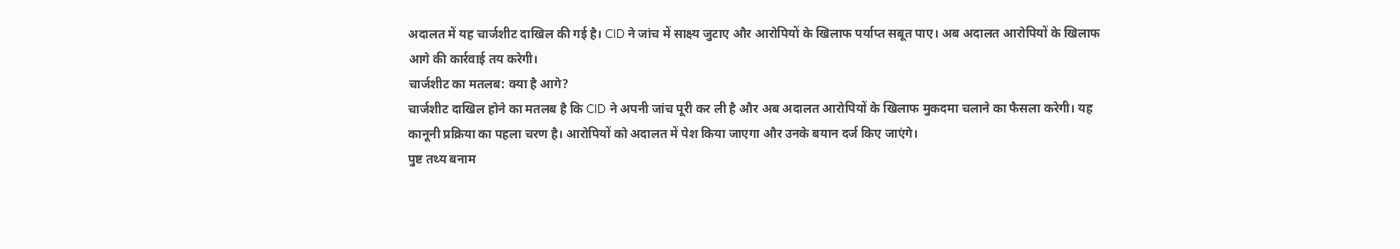अदालत में यह चार्जशीट दाखिल की गई है। CID ने जांच में साक्ष्य जुटाए और आरोपियों के खिलाफ पर्याप्त सबूत पाए। अब अदालत आरोपियों के खिलाफ आगे की कार्रवाई तय करेगी।
चार्जशीट का मतलब: क्या है आगे?
चार्जशीट दाखिल होने का मतलब है कि CID ने अपनी जांच पूरी कर ली है और अब अदालत आरोपियों के खिलाफ मुकदमा चलाने का फैसला करेगी। यह कानूनी प्रक्रिया का पहला चरण है। आरोपियों को अदालत में पेश किया जाएगा और उनके बयान दर्ज किए जाएंगे।
पुष्ट तथ्य बनाम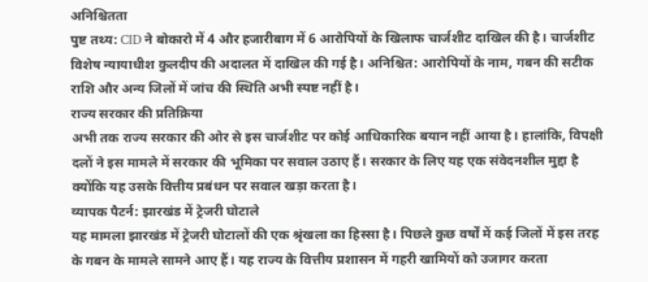अनिश्चितता
पुष्ट तथ्य: CID ने बोकारो में 4 और हजारीबाग में 6 आरोपियों के खिलाफ चार्जशीट दाखिल की है। चार्जशीट विशेष न्यायाधीश कुलदीप की अदालत में दाखिल की गई है। अनिश्चित: आरोपियों के नाम, गबन की सटीक राशि और अन्य जिलों में जांच की स्थिति अभी स्पष्ट नहीं है।
राज्य सरकार की प्रतिक्रिया
अभी तक राज्य सरकार की ओर से इस चार्जशीट पर कोई आधिकारिक बयान नहीं आया है। हालांकि, विपक्षी दलों ने इस मामले में सरकार की भूमिका पर सवाल उठाए हैं। सरकार के लिए यह एक संवेदनशील मुद्दा है क्योंकि यह उसके वित्तीय प्रबंधन पर सवाल खड़ा करता है।
व्यापक पैटर्न: झारखंड में ट्रेजरी घोटाले
यह मामला झारखंड में ट्रेजरी घोटालों की एक श्रृंखला का हिस्सा है। पिछले कुछ वर्षों में कई जिलों में इस तरह के गबन के मामले सामने आए हैं। यह राज्य के वित्तीय प्रशासन में गहरी खामियों को उजागर करता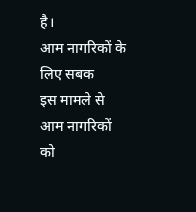है।
आम नागरिकों के लिए सबक
इस मामले से आम नागरिकों को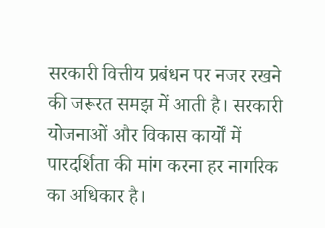सरकारी वित्तीय प्रबंधन पर नजर रखने की जरूरत समझ में आती है। सरकारी योजनाओं और विकास कार्यों में पारदर्शिता की मांग करना हर नागरिक का अधिकार है।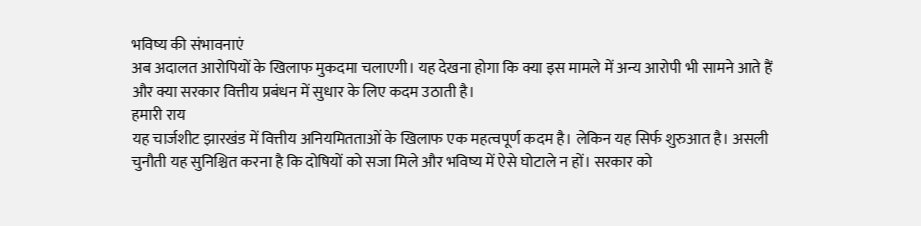भविष्य की संभावनाएं
अब अदालत आरोपियों के खिलाफ मुकदमा चलाएगी। यह देखना होगा कि क्या इस मामले में अन्य आरोपी भी सामने आते हैं और क्या सरकार वित्तीय प्रबंधन में सुधार के लिए कदम उठाती है।
हमारी राय
यह चार्जशीट झारखंड में वित्तीय अनियमितताओं के खिलाफ एक महत्वपूर्ण कदम है। लेकिन यह सिर्फ शुरुआत है। असली चुनौती यह सुनिश्चित करना है कि दोषियों को सजा मिले और भविष्य में ऐसे घोटाले न हों। सरकार को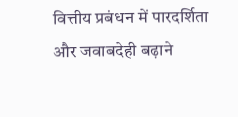वित्तीय प्रबंधन में पारदर्शिता और जवाबदेही बढ़ाने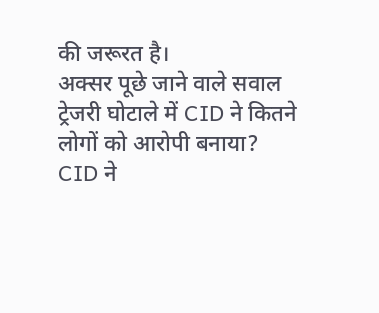की जरूरत है।
अक्सर पूछे जाने वाले सवाल
ट्रेजरी घोटाले में CID ने कितने लोगों को आरोपी बनाया?
CID ने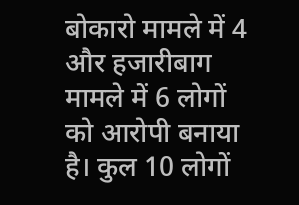बोकारो मामले में 4 और हजारीबाग मामले में 6 लोगों को आरोपी बनाया है। कुल 10 लोगों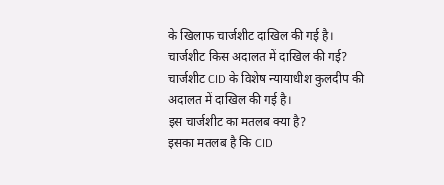के खिलाफ चार्जशीट दाखिल की गई है।
चार्जशीट किस अदालत में दाखिल की गई?
चार्जशीट CID के विशेष न्यायाधीश कुलदीप की अदालत में दाखिल की गई है।
इस चार्जशीट का मतलब क्या है?
इसका मतलब है कि CID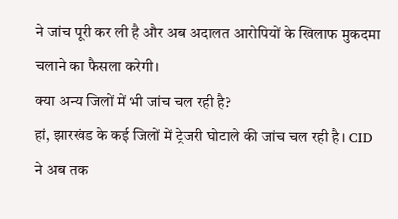ने जांच पूरी कर ली है और अब अदालत आरोपियों के खिलाफ मुकदमा चलाने का फैसला करेगी।
क्या अन्य जिलों में भी जांच चल रही है?
हां, झारखंड के कई जिलों में ट्रेजरी घोटाले की जांच चल रही है। CID ने अब तक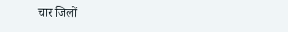चार जिलों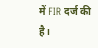में FIR दर्ज की है।